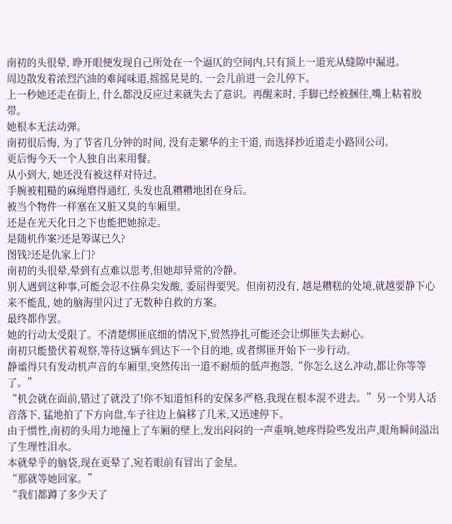南初的头很晕, 睁开眼便发现自己所处在一个逼仄的空间内,只有顶上一道光从缝隙中漏进。
周边散发着浓烈汽油的难闻味道,摇摇晃晃的, 一会儿前进一会儿停下。
上一秒她还走在街上, 什么都没反应过来就失去了意识。再醒来时, 手脚已经被捆住,嘴上粘着胶带。
她根本无法动弹。
南初很后悔, 为了节省几分钟的时间, 没有走繁华的主干道, 而选择抄近道走小路回公司。
更后悔今天一个人独自出来用餐。
从小到大, 她还没有被这样对待过。
手腕被粗糙的麻绳磨得通红, 头发也乱糟糟地团在身后。
被当个物件一样塞在又脏又臭的车厢里。
还是在光天化日之下也能把她掠走。
是随机作案?还是筹谋已久?
图钱?还是仇家上门?
南初的头很晕,晕到有点难以思考,但她却异常的冷静。
别人遇到这种事,可能会忍不住鼻尖发酸, 委屈得要哭。但南初没有, 越是糟糕的处境,就越要静下心来不能乱, 她的脑海里闪过了无数种自救的方案。
最终都作罢。
她的行动太受限了。不清楚绑匪底细的情况下,贸然挣扎可能还会让绑匪失去耐心。
南初只能蛰伏着观察,等待这辆车到达下一个目的地, 或者绑匪开始下一步行动。
静谧得只有发动机声音的车厢里,突然传出一道不耐烦的低声抱怨,“你怎么这么冲动,都让你等等了。”
“机会就在面前,错过了就没了!你不知道恒科的安保多严格,我现在根本混不进去。”另一个男人话音落下, 猛地拍了下方向盘,车子往边上偏移了几米,又迅速停下。
由于惯性,南初的头用力地撞上了车厢的壁上,发出闷闷的一声重响,她疼得险些发出声,眼角瞬间溢出了生理性泪水。
本就晕乎的脑袋,现在更晕了,宛若眼前有冒出了金星。
“那就等她回家。”
“我们都蹲了多少天了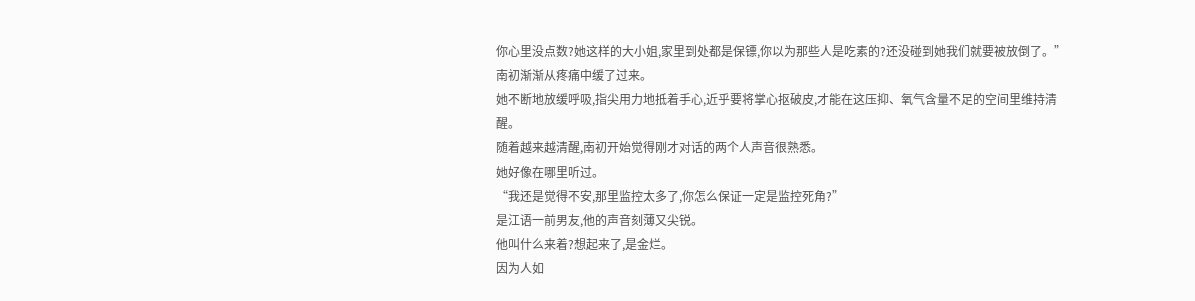你心里没点数?她这样的大小姐,家里到处都是保镖,你以为那些人是吃素的?还没碰到她我们就要被放倒了。”
南初渐渐从疼痛中缓了过来。
她不断地放缓呼吸,指尖用力地抵着手心,近乎要将掌心抠破皮,才能在这压抑、氧气含量不足的空间里维持清醒。
随着越来越清醒,南初开始觉得刚才对话的两个人声音很熟悉。
她好像在哪里听过。
“我还是觉得不安,那里监控太多了,你怎么保证一定是监控死角?”
是江语一前男友,他的声音刻薄又尖锐。
他叫什么来着?想起来了,是金烂。
因为人如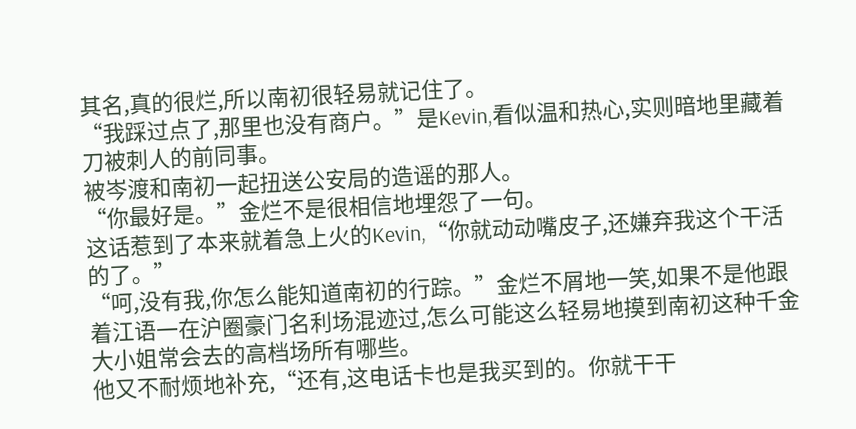其名,真的很烂,所以南初很轻易就记住了。
“我踩过点了,那里也没有商户。”是Kevin,看似温和热心,实则暗地里藏着刀被刺人的前同事。
被岑渡和南初一起扭送公安局的造谣的那人。
“你最好是。”金烂不是很相信地埋怨了一句。
这话惹到了本来就着急上火的Kevin,“你就动动嘴皮子,还嫌弃我这个干活的了。”
“呵,没有我,你怎么能知道南初的行踪。”金烂不屑地一笑,如果不是他跟着江语一在沪圈豪门名利场混迹过,怎么可能这么轻易地摸到南初这种千金大小姐常会去的高档场所有哪些。
他又不耐烦地补充,“还有,这电话卡也是我买到的。你就干干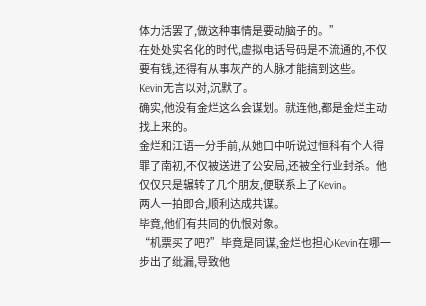体力活罢了,做这种事情是要动脑子的。”
在处处实名化的时代,虚拟电话号码是不流通的,不仅要有钱,还得有从事灰产的人脉才能搞到这些。
Kevin无言以对,沉默了。
确实,他没有金烂这么会谋划。就连他,都是金烂主动找上来的。
金烂和江语一分手前,从她口中听说过恒科有个人得罪了南初,不仅被送进了公安局,还被全行业封杀。他仅仅只是辗转了几个朋友,便联系上了Kevin。
两人一拍即合,顺利达成共谋。
毕竟,他们有共同的仇恨对象。
“机票买了吧?”毕竟是同谋,金烂也担心Kevin在哪一步出了纰漏,导致他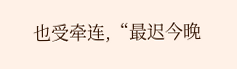也受牵连,“最迟今晚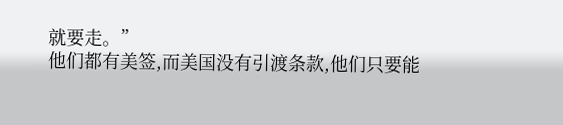就要走。”
他们都有美签,而美国没有引渡条款,他们只要能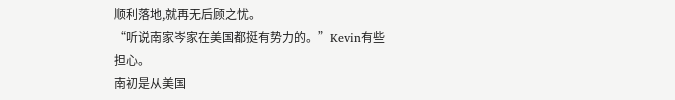顺利落地,就再无后顾之忧。
“听说南家岑家在美国都挺有势力的。”Kevin有些担心。
南初是从美国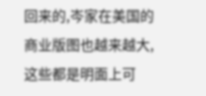回来的,岑家在美国的商业版图也越来越大,这些都是明面上可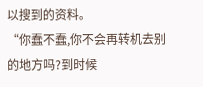以搜到的资料。
“你蠢不蠢,你不会再转机去别的地方吗?到时候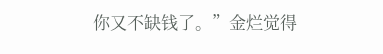你又不缺钱了。”金烂觉得